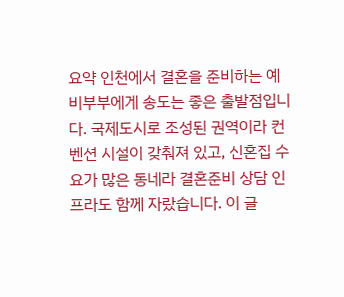요약 인천에서 결혼을 준비하는 예비부부에게 송도는 좋은 출발점입니다. 국제도시로 조성된 권역이라 컨벤션 시설이 갖춰져 있고, 신혼집 수요가 많은 동네라 결혼준비 상담 인프라도 함께 자랐습니다. 이 글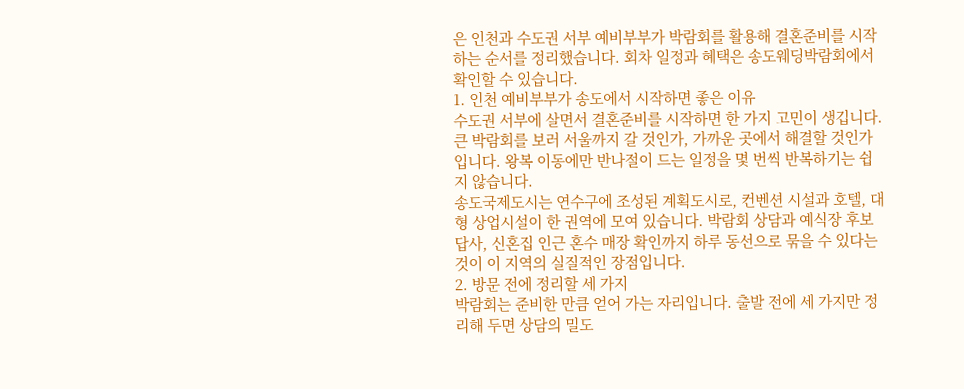은 인천과 수도권 서부 예비부부가 박람회를 활용해 결혼준비를 시작하는 순서를 정리했습니다. 회차 일정과 혜택은 송도웨딩박람회에서 확인할 수 있습니다.
1. 인천 예비부부가 송도에서 시작하면 좋은 이유
수도권 서부에 살면서 결혼준비를 시작하면 한 가지 고민이 생깁니다. 큰 박람회를 보러 서울까지 갈 것인가, 가까운 곳에서 해결할 것인가입니다. 왕복 이동에만 반나절이 드는 일정을 몇 번씩 반복하기는 쉽지 않습니다.
송도국제도시는 연수구에 조성된 계획도시로, 컨벤션 시설과 호텔, 대형 상업시설이 한 권역에 모여 있습니다. 박람회 상담과 예식장 후보 답사, 신혼집 인근 혼수 매장 확인까지 하루 동선으로 묶을 수 있다는 것이 이 지역의 실질적인 장점입니다.
2. 방문 전에 정리할 세 가지
박람회는 준비한 만큼 얻어 가는 자리입니다. 출발 전에 세 가지만 정리해 두면 상담의 밀도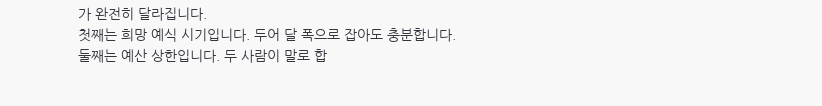가 완전히 달라집니다.
첫째는 희망 예식 시기입니다. 두어 달 폭으로 잡아도 충분합니다. 둘째는 예산 상한입니다. 두 사람이 말로 합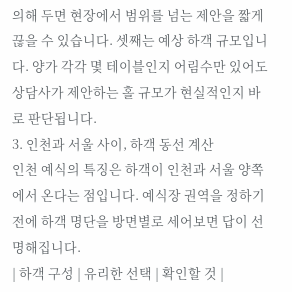의해 두면 현장에서 범위를 넘는 제안을 짧게 끊을 수 있습니다. 셋째는 예상 하객 규모입니다. 양가 각각 몇 테이블인지 어림수만 있어도 상담사가 제안하는 홀 규모가 현실적인지 바로 판단됩니다.
3. 인천과 서울 사이, 하객 동선 계산
인천 예식의 특징은 하객이 인천과 서울 양쪽에서 온다는 점입니다. 예식장 권역을 정하기 전에 하객 명단을 방면별로 세어보면 답이 선명해집니다.
| 하객 구성 | 유리한 선택 | 확인할 것 |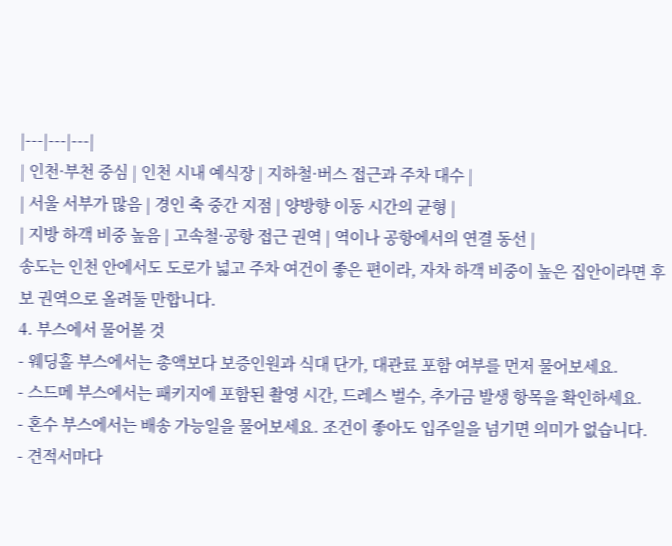|---|---|---|
| 인천·부천 중심 | 인천 시내 예식장 | 지하철·버스 접근과 주차 대수 |
| 서울 서부가 많음 | 경인 축 중간 지점 | 양방향 이동 시간의 균형 |
| 지방 하객 비중 높음 | 고속철·공항 접근 권역 | 역이나 공항에서의 연결 동선 |
송도는 인천 안에서도 도로가 넓고 주차 여건이 좋은 편이라, 자차 하객 비중이 높은 집안이라면 후보 권역으로 올려둘 만합니다.
4. 부스에서 물어볼 것
- 웨딩홀 부스에서는 총액보다 보증인원과 식대 단가, 대관료 포함 여부를 먼저 물어보세요.
- 스드메 부스에서는 패키지에 포함된 촬영 시간, 드레스 벌수, 추가금 발생 항목을 확인하세요.
- 혼수 부스에서는 배송 가능일을 물어보세요. 조건이 좋아도 입주일을 넘기면 의미가 없습니다.
- 견적서마다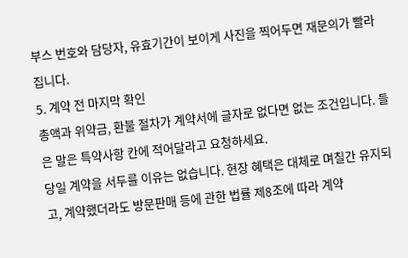부스 번호와 담당자, 유효기간이 보이게 사진을 찍어두면 재문의가 빨라집니다.
5. 계약 전 마지막 확인
총액과 위약금, 환불 절차가 계약서에 글자로 없다면 없는 조건입니다. 들은 말은 특약사항 칸에 적어달라고 요청하세요.
당일 계약을 서두를 이유는 없습니다. 현장 혜택은 대체로 며칠간 유지되고, 계약했더라도 방문판매 등에 관한 법률 제8조에 따라 계약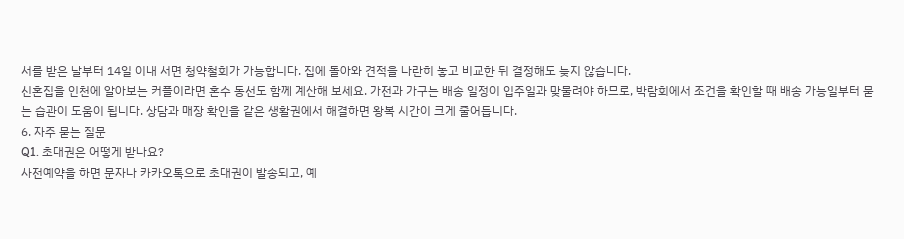서를 받은 날부터 14일 이내 서면 청약철회가 가능합니다. 집에 돌아와 견적을 나란히 놓고 비교한 뒤 결정해도 늦지 않습니다.
신혼집을 인천에 알아보는 커플이라면 혼수 동선도 함께 계산해 보세요. 가전과 가구는 배송 일정이 입주일과 맞물려야 하므로, 박람회에서 조건을 확인할 때 배송 가능일부터 묻는 습관이 도움이 됩니다. 상담과 매장 확인을 같은 생활권에서 해결하면 왕복 시간이 크게 줄어듭니다.
6. 자주 묻는 질문
Q1. 초대권은 어떻게 받나요?
사전예약을 하면 문자나 카카오톡으로 초대권이 발송되고, 예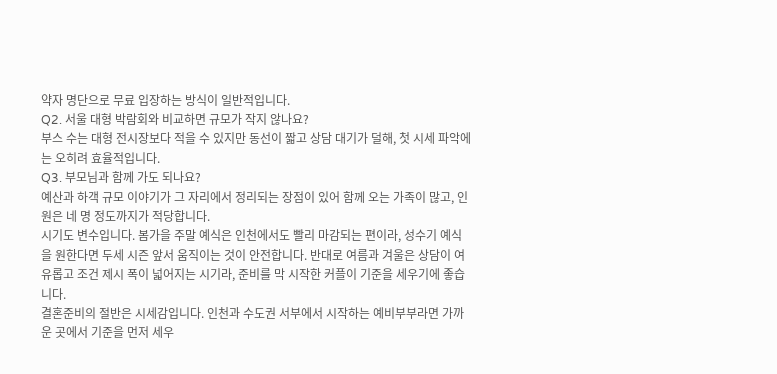약자 명단으로 무료 입장하는 방식이 일반적입니다.
Q2. 서울 대형 박람회와 비교하면 규모가 작지 않나요?
부스 수는 대형 전시장보다 적을 수 있지만 동선이 짧고 상담 대기가 덜해, 첫 시세 파악에는 오히려 효율적입니다.
Q3. 부모님과 함께 가도 되나요?
예산과 하객 규모 이야기가 그 자리에서 정리되는 장점이 있어 함께 오는 가족이 많고, 인원은 네 명 정도까지가 적당합니다.
시기도 변수입니다. 봄가을 주말 예식은 인천에서도 빨리 마감되는 편이라, 성수기 예식을 원한다면 두세 시즌 앞서 움직이는 것이 안전합니다. 반대로 여름과 겨울은 상담이 여유롭고 조건 제시 폭이 넓어지는 시기라, 준비를 막 시작한 커플이 기준을 세우기에 좋습니다.
결혼준비의 절반은 시세감입니다. 인천과 수도권 서부에서 시작하는 예비부부라면 가까운 곳에서 기준을 먼저 세우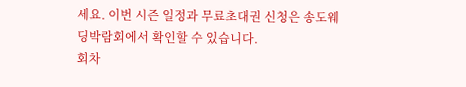세요. 이번 시즌 일정과 무료초대권 신청은 송도웨딩박람회에서 확인할 수 있습니다.
회차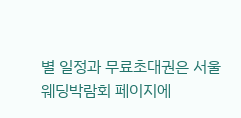별 일정과 무료초대권은 서울 웨딩박람회 페이지에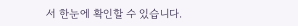서 한눈에 확인할 수 있습니다.